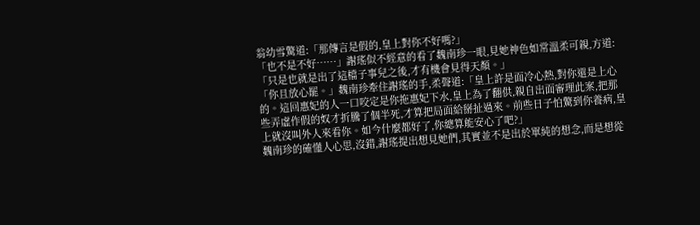翁幼雪驚道:「那傳言是假的,皇上對你不好嗎?」
「也不是不好……」謝瑤似不經意的看了魏南珍一眼,見她神色如常溫柔可親,方道:「只是也就是出了這檔子事兒之後,才有機會見得天顏。」
「你且放心罷。」魏南珍牽住謝瑤的手,柔聲道:「皇上許是面冷心熱,對你還是上心的。這回惠妃的人一口咬定是你拖惠妃下水,皇上為了翻供,親自出面審理此案,把那些弄虛作假的奴才折騰了個半死,才算把局面給掰扯過來。前些日子怕驚到你養病,皇上就沒叫外人來看你。如今什麼都好了,你總算能安心了吧?」
魏南珍的確懂人心思,沒錯,謝瑤提出想見她們,其實並不是出於單純的想念,而是想從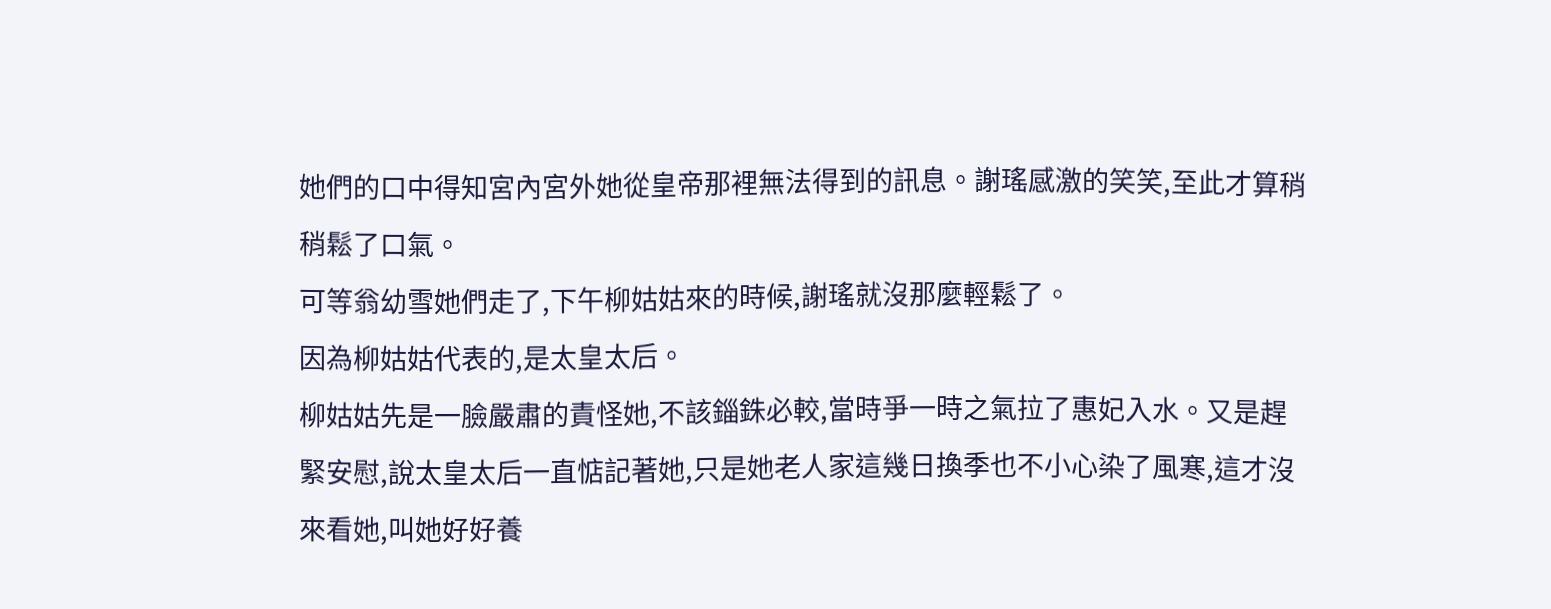她們的口中得知宮內宮外她從皇帝那裡無法得到的訊息。謝瑤感激的笑笑,至此才算稍稍鬆了口氣。
可等翁幼雪她們走了,下午柳姑姑來的時候,謝瑤就沒那麼輕鬆了。
因為柳姑姑代表的,是太皇太后。
柳姑姑先是一臉嚴肅的責怪她,不該錙銖必較,當時爭一時之氣拉了惠妃入水。又是趕緊安慰,說太皇太后一直惦記著她,只是她老人家這幾日換季也不小心染了風寒,這才沒來看她,叫她好好養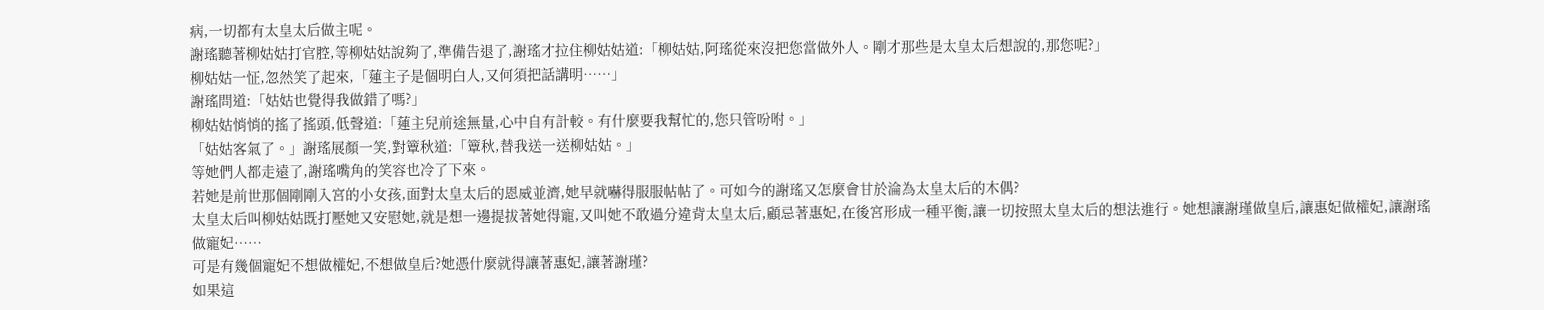病,一切都有太皇太后做主呢。
謝瑤聽著柳姑姑打官腔,等柳姑姑說夠了,準備告退了,謝瑤才拉住柳姑姑道:「柳姑姑,阿瑤從來沒把您當做外人。剛才那些是太皇太后想說的,那您呢?」
柳姑姑一怔,忽然笑了起來,「蓮主子是個明白人,又何須把話講明……」
謝瑤問道:「姑姑也覺得我做錯了嗎?」
柳姑姑悄悄的搖了搖頭,低聲道:「蓮主兒前途無量,心中自有計較。有什麼要我幫忙的,您只管吩咐。」
「姑姑客氣了。」謝瑤展顏一笑,對簟秋道:「簟秋,替我送一送柳姑姑。」
等她們人都走遠了,謝瑤嘴角的笑容也冷了下來。
若她是前世那個剛剛入宮的小女孩,面對太皇太后的恩威並濟,她早就嚇得服服帖帖了。可如今的謝瑤又怎麼會甘於淪為太皇太后的木偶?
太皇太后叫柳姑姑既打壓她又安慰她,就是想一邊提拔著她得寵,又叫她不敢過分違背太皇太后,顧忌著惠妃,在後宮形成一種平衡,讓一切按照太皇太后的想法進行。她想讓謝瑾做皇后,讓惠妃做權妃,讓謝瑤做寵妃……
可是有幾個寵妃不想做權妃,不想做皇后?她憑什麼就得讓著惠妃,讓著謝瑾?
如果這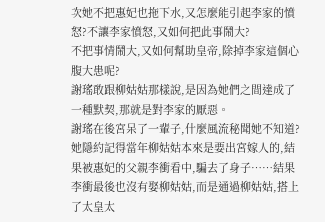次她不把惠妃也拖下水,又怎麼能引起李家的憤怒?不讓李家憤怒,又如何把此事鬧大?
不把事情鬧大,又如何幫助皇帝,除掉李家這個心腹大患呢?
謝瑤敢跟柳姑姑那樣說,是因為她們之間達成了一種默契,那就是對李家的厭惡。
謝瑤在後宮呆了一輩子,什麼風流秘聞她不知道?她隱約記得當年柳姑姑本來是要出宮嫁人的,結果被惠妃的父親李衝看中,騙去了身子……結果李衝最後也沒有娶柳姑姑,而是通過柳姑姑,搭上了太皇太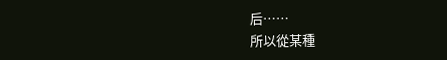后……
所以從某種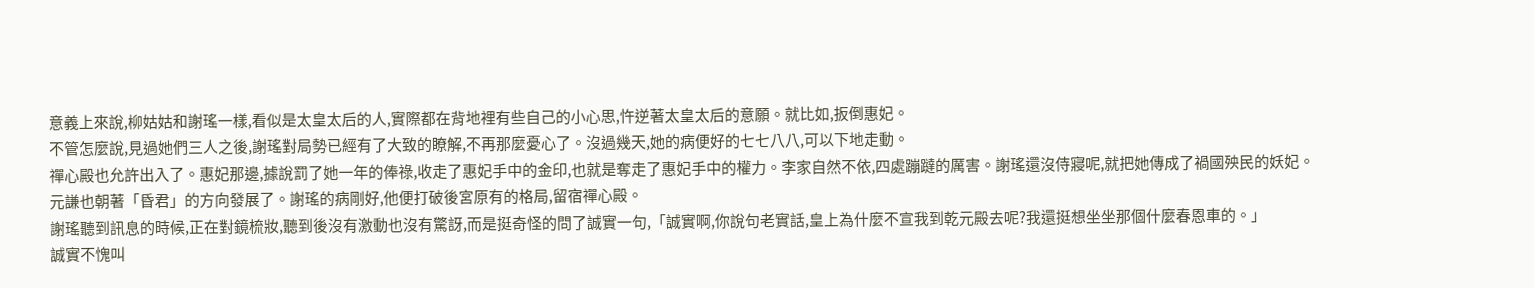意義上來說,柳姑姑和謝瑤一樣,看似是太皇太后的人,實際都在背地裡有些自己的小心思,忤逆著太皇太后的意願。就比如,扳倒惠妃。
不管怎麼說,見過她們三人之後,謝瑤對局勢已經有了大致的瞭解,不再那麼憂心了。沒過幾天,她的病便好的七七八八,可以下地走動。
禪心殿也允許出入了。惠妃那邊,據說罰了她一年的俸祿,收走了惠妃手中的金印,也就是奪走了惠妃手中的權力。李家自然不依,四處蹦躂的厲害。謝瑤還沒侍寢呢,就把她傳成了禍國殃民的妖妃。
元謙也朝著「昏君」的方向發展了。謝瑤的病剛好,他便打破後宮原有的格局,留宿禪心殿。
謝瑤聽到訊息的時候,正在對鏡梳妝,聽到後沒有激動也沒有驚訝,而是挺奇怪的問了誠實一句,「誠實啊,你說句老實話,皇上為什麼不宣我到乾元殿去呢?我還挺想坐坐那個什麼春恩車的。」
誠實不愧叫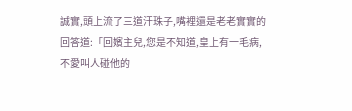誠實,頭上流了三道汗珠子,嘴裡還是老老實實的回答道:「回嬪主兒,您是不知道,皇上有一毛病,不愛叫人碰他的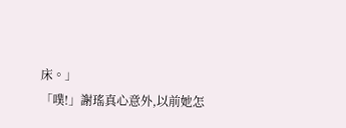床。」
「噗!」謝瑤真心意外,以前她怎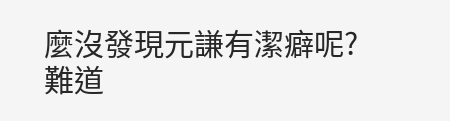麼沒發現元謙有潔癖呢?難道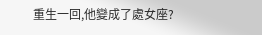重生一回,他變成了處女座?